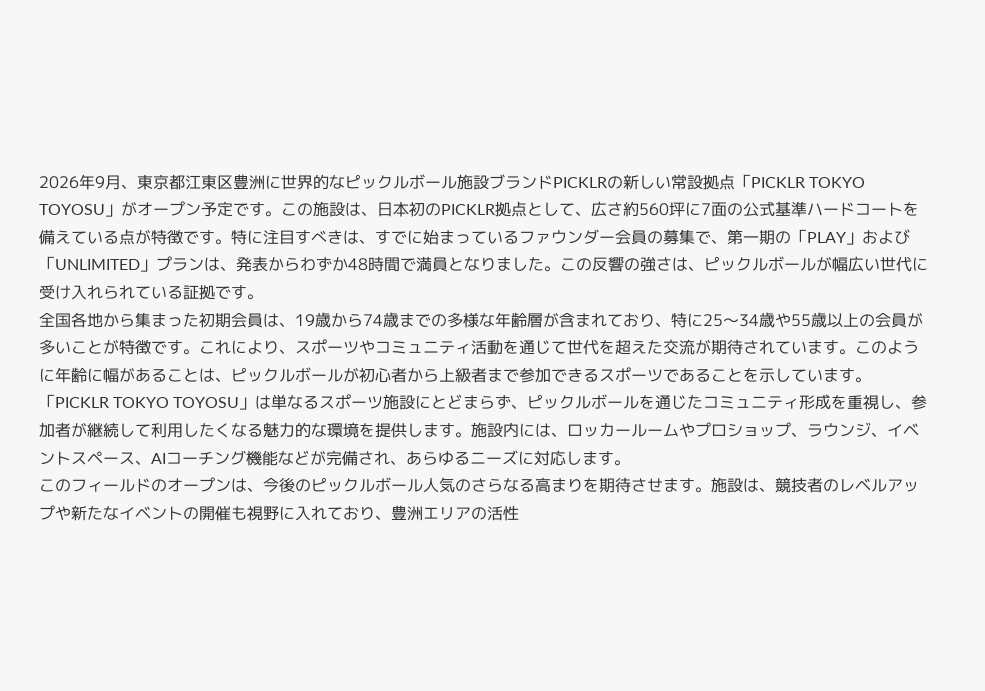2026年9月、東京都江東区豊洲に世界的なピックルボール施設ブランドPICKLRの新しい常設拠点「PICKLR TOKYO TOYOSU」がオープン予定です。この施設は、日本初のPICKLR拠点として、広さ約560坪に7面の公式基準ハードコートを備えている点が特徴です。特に注目すべきは、すでに始まっているファウンダー会員の募集で、第一期の「PLAY」および「UNLIMITED」プランは、発表からわずか48時間で満員となりました。この反響の強さは、ピックルボールが幅広い世代に受け入れられている証拠です。
全国各地から集まった初期会員は、19歳から74歳までの多様な年齢層が含まれており、特に25〜34歳や55歳以上の会員が多いことが特徴です。これにより、スポーツやコミュニティ活動を通じて世代を超えた交流が期待されています。このように年齢に幅があることは、ピックルボールが初心者から上級者まで参加できるスポーツであることを示しています。
「PICKLR TOKYO TOYOSU」は単なるスポーツ施設にとどまらず、ピックルボールを通じたコミュニティ形成を重視し、参加者が継続して利用したくなる魅力的な環境を提供します。施設内には、ロッカールームやプロショップ、ラウンジ、イベントスペース、AIコーチング機能などが完備され、あらゆるニーズに対応します。
このフィールドのオープンは、今後のピックルボール人気のさらなる高まりを期待させます。施設は、競技者のレベルアップや新たなイベントの開催も視野に入れており、豊洲エリアの活性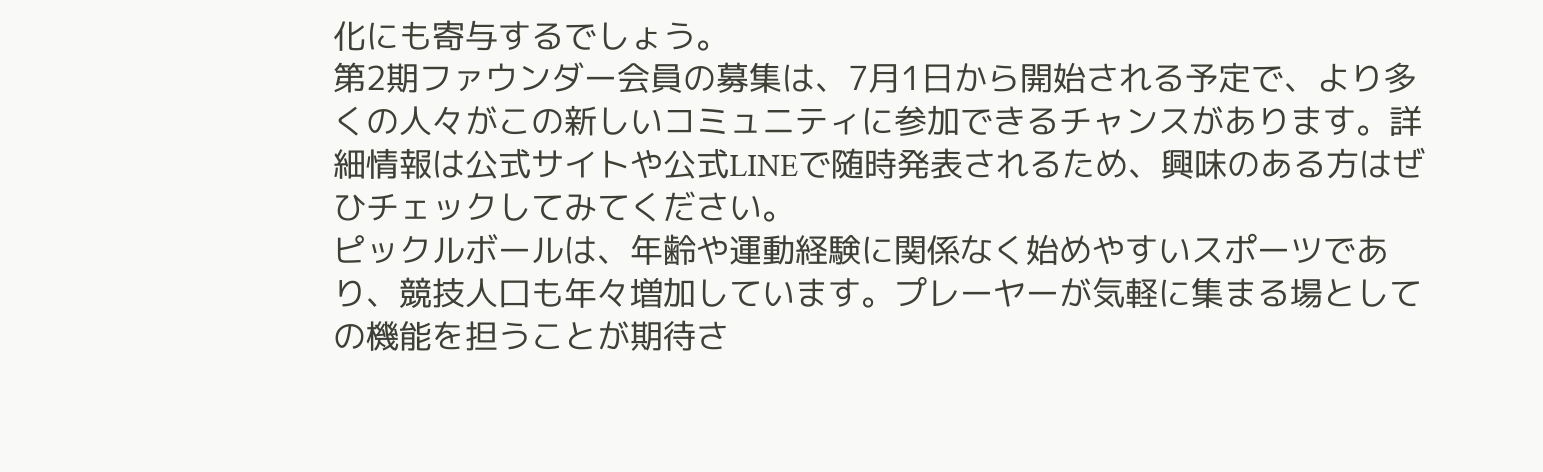化にも寄与するでしょう。
第2期ファウンダー会員の募集は、7月1日から開始される予定で、より多くの人々がこの新しいコミュニティに参加できるチャンスがあります。詳細情報は公式サイトや公式LINEで随時発表されるため、興味のある方はぜひチェックしてみてください。
ピックルボールは、年齢や運動経験に関係なく始めやすいスポーツであり、競技人口も年々増加しています。プレーヤーが気軽に集まる場としての機能を担うことが期待さ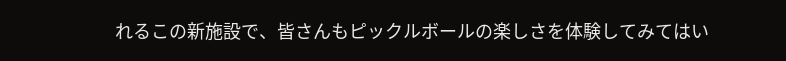れるこの新施設で、皆さんもピックルボールの楽しさを体験してみてはい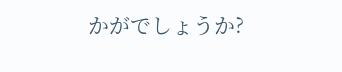かがでしょうか?